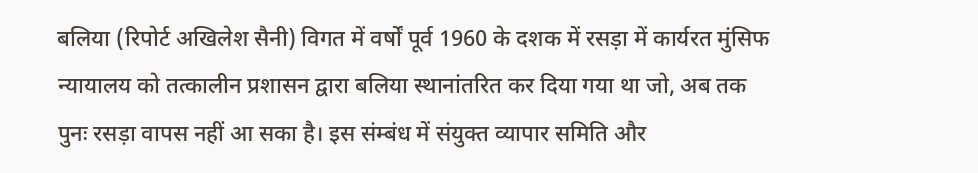बलिया (रिपोर्ट अखिलेश सैनी) विगत में वर्षों पूर्व 1960 के दशक में रसड़ा में कार्यरत मुंसिफ न्यायालय को तत्कालीन प्रशासन द्वारा बलिया स्थानांतरित कर दिया गया था जो, अब तक पुनः रसड़ा वापस नहीं आ सका है। इस संम्बंध में संयुक्त व्यापार समिति और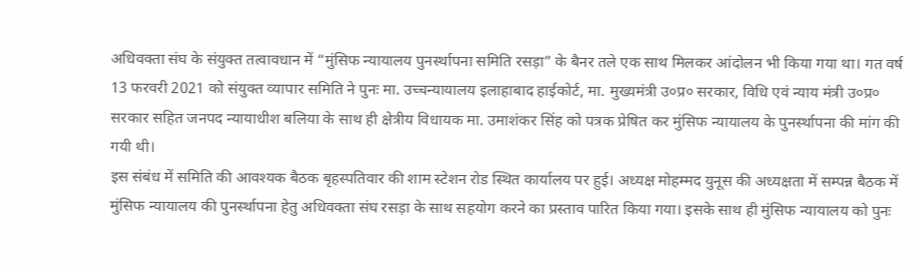अधिवक्ता संघ के संयुक्त तत्वावधान में “मुंसिफ न्यायालय पुनर्स्थापना समिति रसड़ा” के बैनर तले एक साथ मिलकर आंदोलन भी किया गया था। गत वर्ष 13 फरवरी 2021 को संयुक्त व्यापार समिति ने पुनः मा. उच्चन्यायालय इलाहाबाद हाईकोर्ट, मा. मुख्यमंत्री उ०प्र० सरकार, विधि एवं न्याय मंत्री उ०प्र० सरकार सहित जनपद न्यायाधीश बलिया के साथ ही क्षेत्रीय विधायक मा. उमाशंकर सिंह को पत्रक प्रेषित कर मुंसिफ न्यायालय के पुनर्स्थापना की मांग की गयी थी।
इस संबंध में समिति की आवश्यक बैठक बृहस्पतिवार की शाम स्टेशन रोड स्थित कार्यालय पर हुई। अध्यक्ष मोहम्मद युनूस की अध्यक्षता में सम्पन्न बैठक में मुंसिफ न्यायालय की पुनर्स्थापना हेतु अधिवक्ता संघ रसड़ा के साथ सहयोग करने का प्रस्ताव पारित किया गया। इसके साथ ही मुंसिफ न्यायालय को पुनः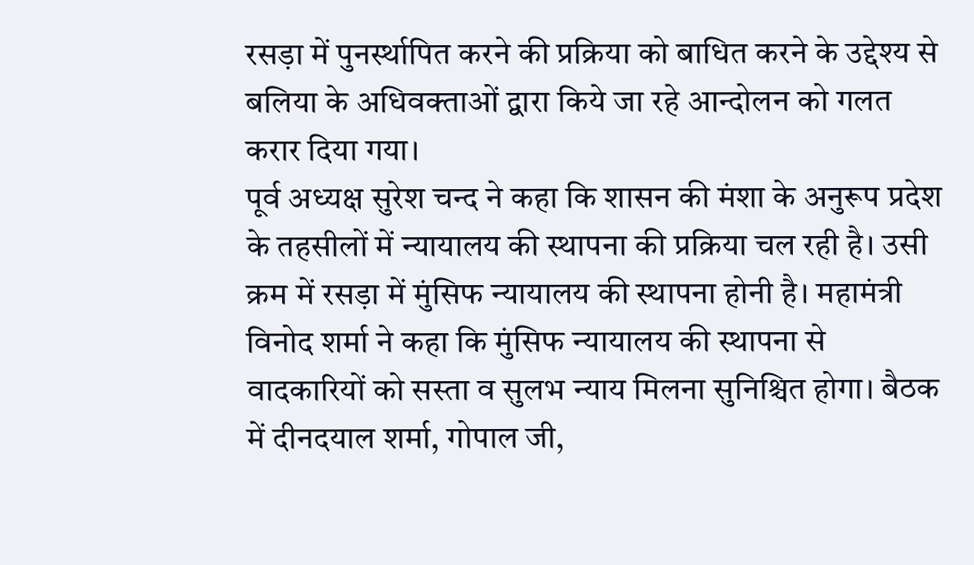रसड़ा में पुनर्स्थापित करने की प्रक्रिया को बाधित करने के उद्देश्य से बलिया के अधिवक्ताओं द्वारा किये जा रहे आन्दोलन को गलत करार दिया गया।
पूर्व अध्यक्ष सुरेश चन्द ने कहा कि शासन की मंशा के अनुरूप प्रदेश के तहसीलों में न्यायालय की स्थापना की प्रक्रिया चल रही है। उसी क्रम में रसड़ा में मुंसिफ न्यायालय की स्थापना होनी है। महामंत्री विनोद शर्मा ने कहा कि मुंसिफ न्यायालय की स्थापना से वादकारियों को सस्ता व सुलभ न्याय मिलना सुनिश्चित होगा। बैठक में दीनदयाल शर्मा, गोपाल जी,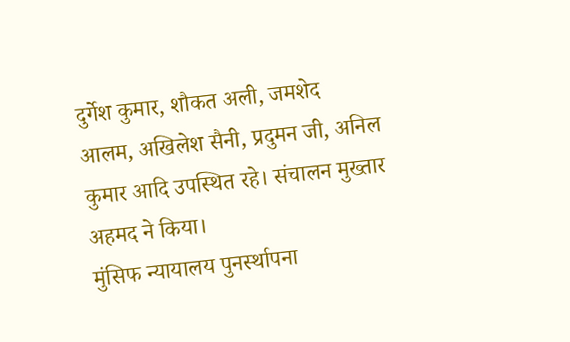दुर्गेश कुमार, शौकत अली, जमशेद आलम, अखिलेश सैनी, प्रदुमन जी, अनिल कुमार आदि उपस्थित रहे। संचालन मुख्तार अहमद ने किया।
मुंसिफ न्यायालय पुनर्स्थापना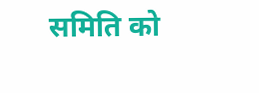समिति को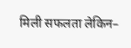मिली सफलता लेकिन–